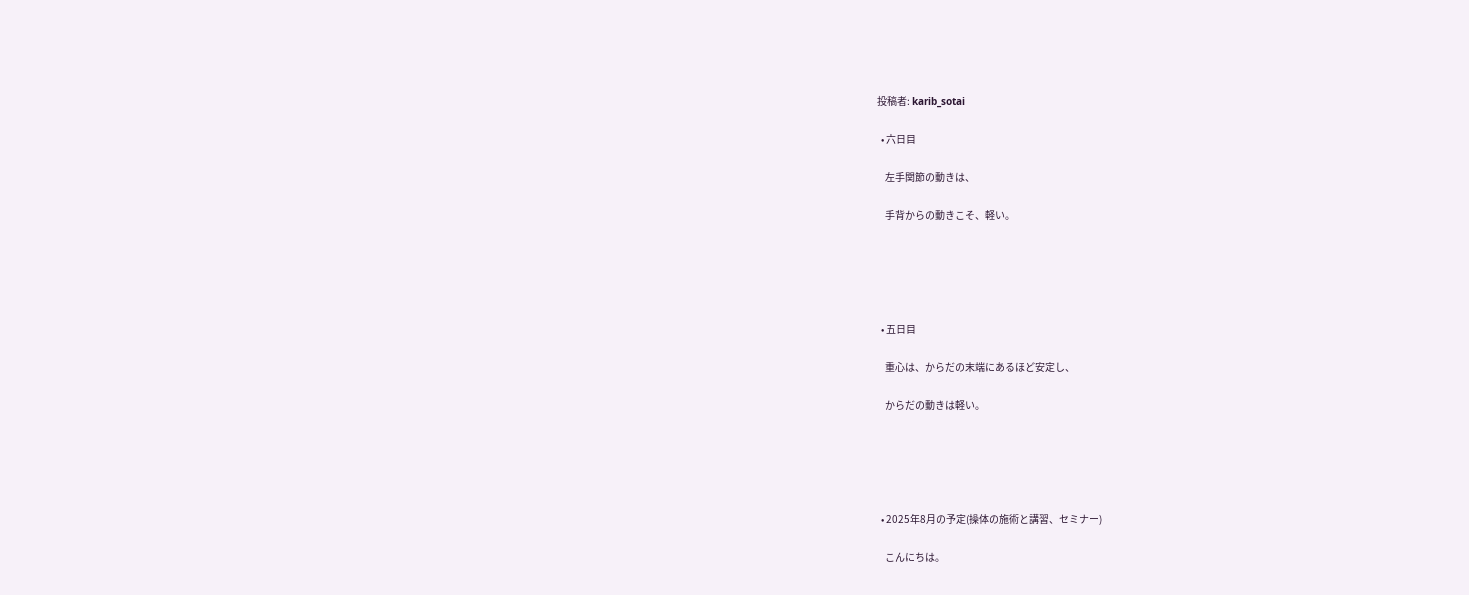投稿者: karib_sotai

  • 六日目

    左手関節の動きは、

    手背からの動きこそ、軽い。





  • 五日目

    重心は、からだの末端にあるほど安定し、

    からだの動きは軽い。





  • 2025年8月の予定(操体の施術と講習、セミナー)

    こんにちは。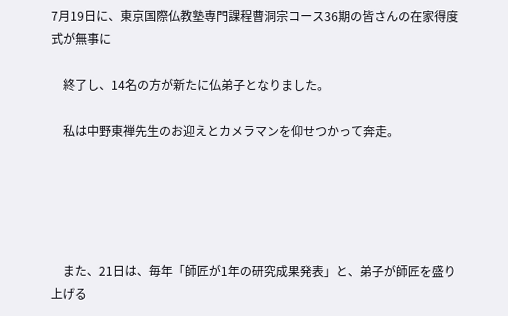7月19日に、東京国際仏教塾専門課程曹洞宗コース36期の皆さんの在家得度式が無事に

    終了し、14名の方が新たに仏弟子となりました。

    私は中野東禅先生のお迎えとカメラマンを仰せつかって奔走。





    また、21日は、毎年「師匠が1年の研究成果発表」と、弟子が師匠を盛り上げる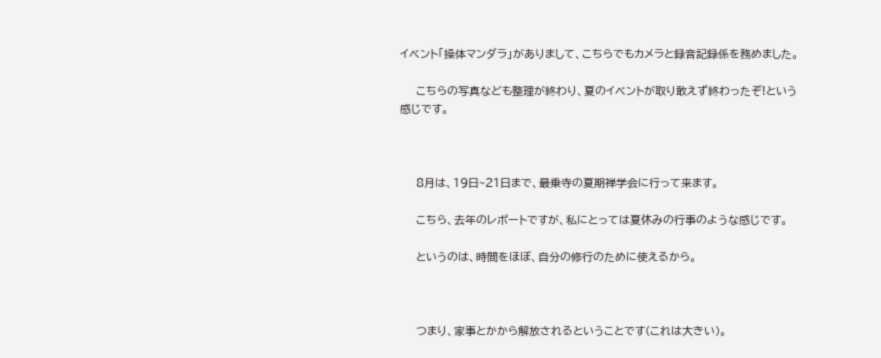イベント「操体マンダラ」がありまして、こちらでもカメラと録音記録係を務めました。

    こちらの写真なども整理が終わり、夏のイベントが取り敢えず終わったぞ!という感じです。



    8月は、19日~21日まで、最乗寺の夏期禅学会に行って来ます。

    こちら、去年のレポートですが、私にとっては夏休みの行事のような感じです。

    というのは、時間をほぼ、自分の修行のために使えるから。



    つまり、家事とかから解放されるということです(これは大きい)。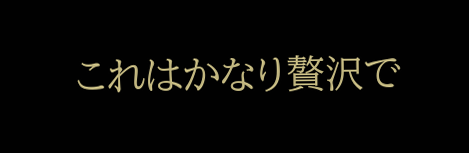これはかなり贅沢で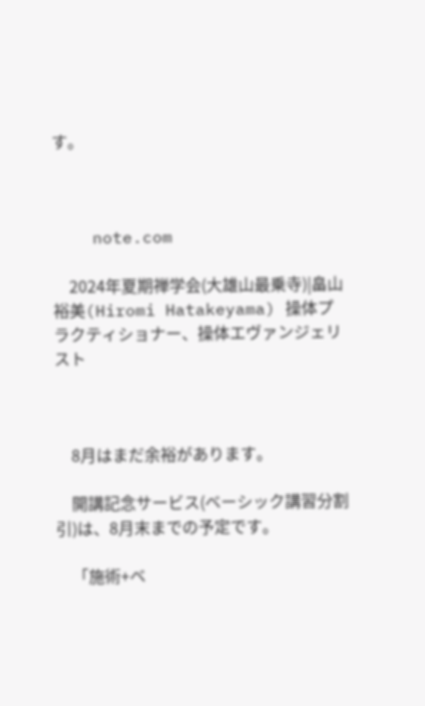す。



    note.com

    2024年夏期禅学会(大雄山最乗寺)|畠山裕美(Hiromi Hatakeyama) 操体プラクティショナー、操体エヴァンジェリスト



    8月はまだ余裕があります。

    開講記念サービス(ベーシック講習分割引)は、8月末までの予定です。

    「施術+ベ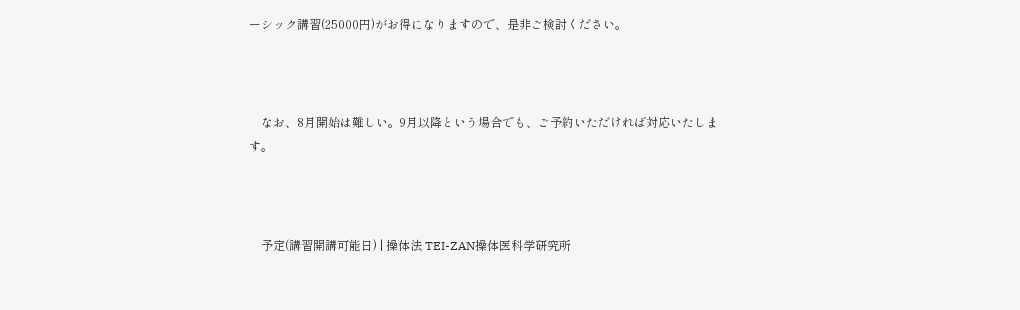ーシック講習(25000円)がお得になりますので、是非ご検討ください。



    なお、8月開始は難しい。9月以降という場合でも、ご予約いただければ対応いたします。



    予定(講習開講可能日) | 操体法 TEI-ZAN操体医科学研究所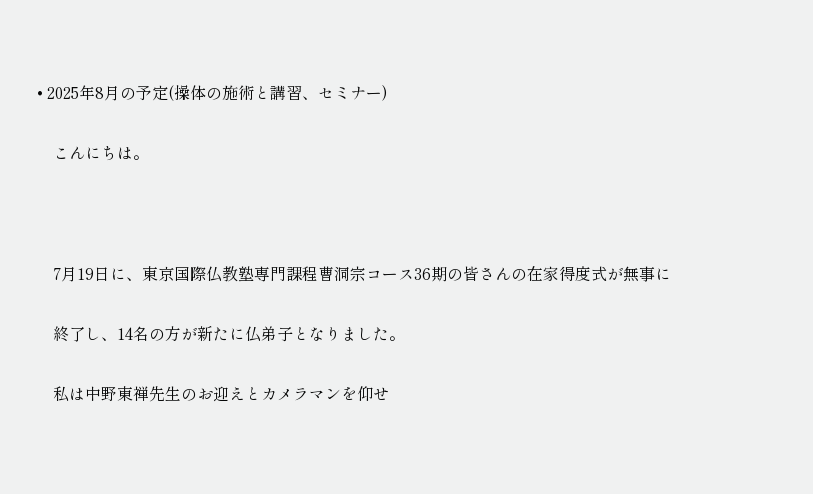• 2025年8月の予定(操体の施術と講習、セミナー)

    こんにちは。



    7月19日に、東京国際仏教塾専門課程曹洞宗コース36期の皆さんの在家得度式が無事に

    終了し、14名の方が新たに仏弟子となりました。

    私は中野東禅先生のお迎えとカメラマンを仰せ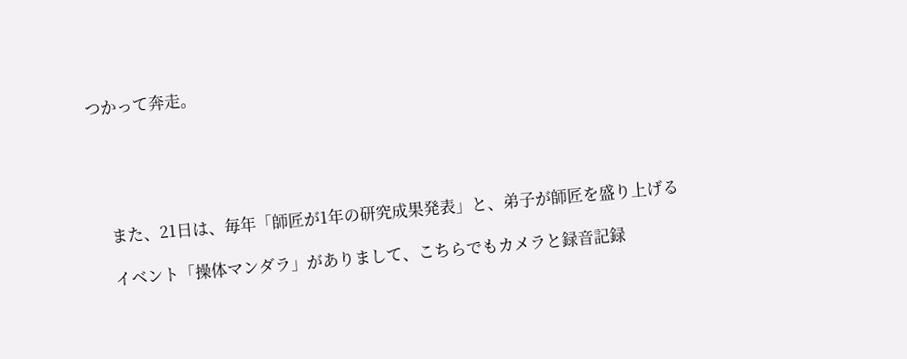つかって奔走。





    また、21日は、毎年「師匠が1年の研究成果発表」と、弟子が師匠を盛り上げる

    イベント「操体マンダラ」がありまして、こちらでもカメラと録音記録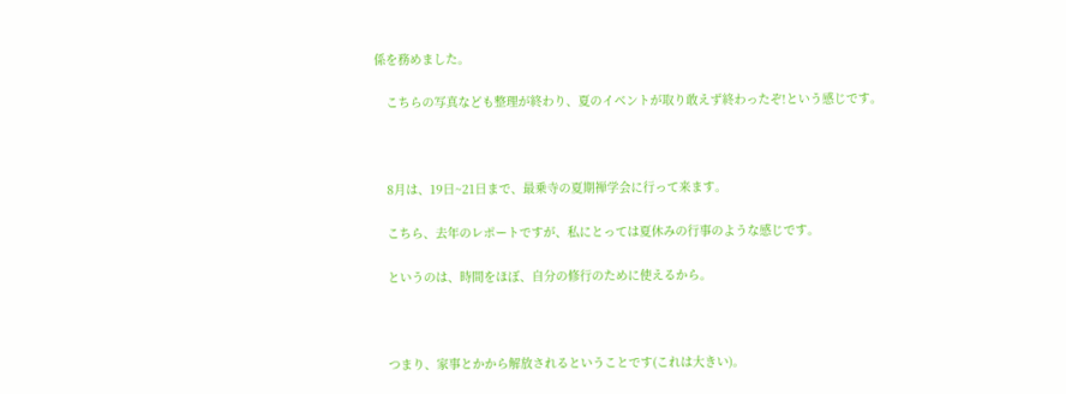係を務めました。

    こちらの写真なども整理が終わり、夏のイベントが取り敢えず終わったぞ!という感じです。



    8月は、19日~21日まで、最乗寺の夏期禅学会に行って来ます。

    こちら、去年のレポートですが、私にとっては夏休みの行事のような感じです。

    というのは、時間をほぼ、自分の修行のために使えるから。



    つまり、家事とかから解放されるということです(これは大きい)。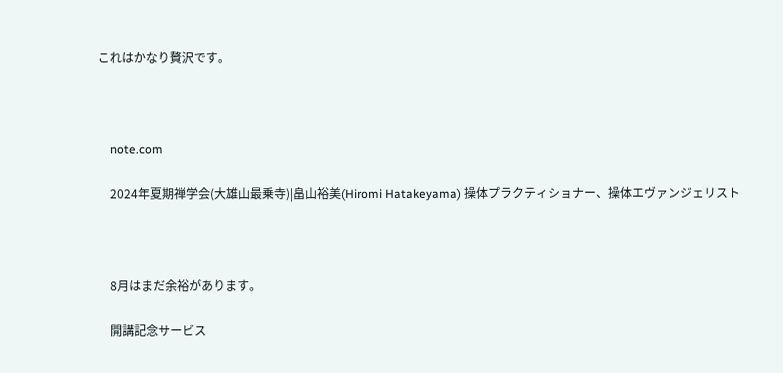これはかなり贅沢です。



    note.com

    2024年夏期禅学会(大雄山最乗寺)|畠山裕美(Hiromi Hatakeyama) 操体プラクティショナー、操体エヴァンジェリスト



    8月はまだ余裕があります。

    開講記念サービス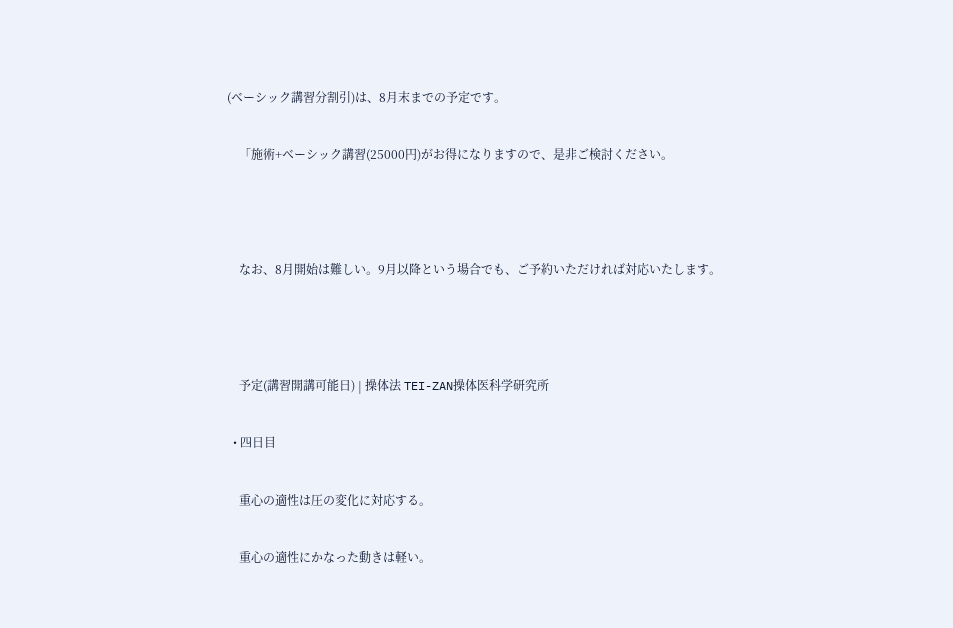(ベーシック講習分割引)は、8月末までの予定です。

    「施術+ベーシック講習(25000円)がお得になりますので、是非ご検討ください。



    なお、8月開始は難しい。9月以降という場合でも、ご予約いただければ対応いたします。



    予定(講習開講可能日) | 操体法 TEI-ZAN操体医科学研究所

  • 四日目

    重心の適性は圧の変化に対応する。

    重心の適性にかなった動きは軽い。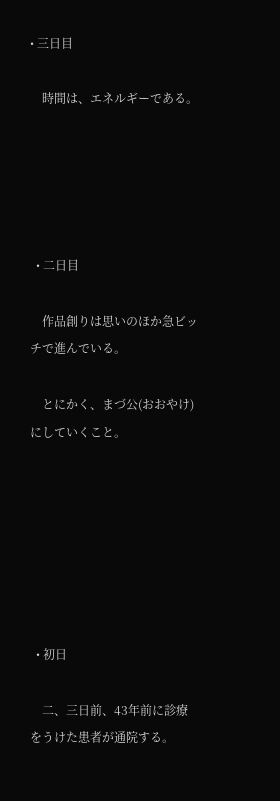• 三日目

    時間は、エネルギーである。





  • 二日目

    作品創りは思いのほか急ビッチで進んでいる。

    とにかく、まづ公(おおやけ)にしていくこと。







  • 初日

    二、三日前、43年前に診療をうけた患者が通院する。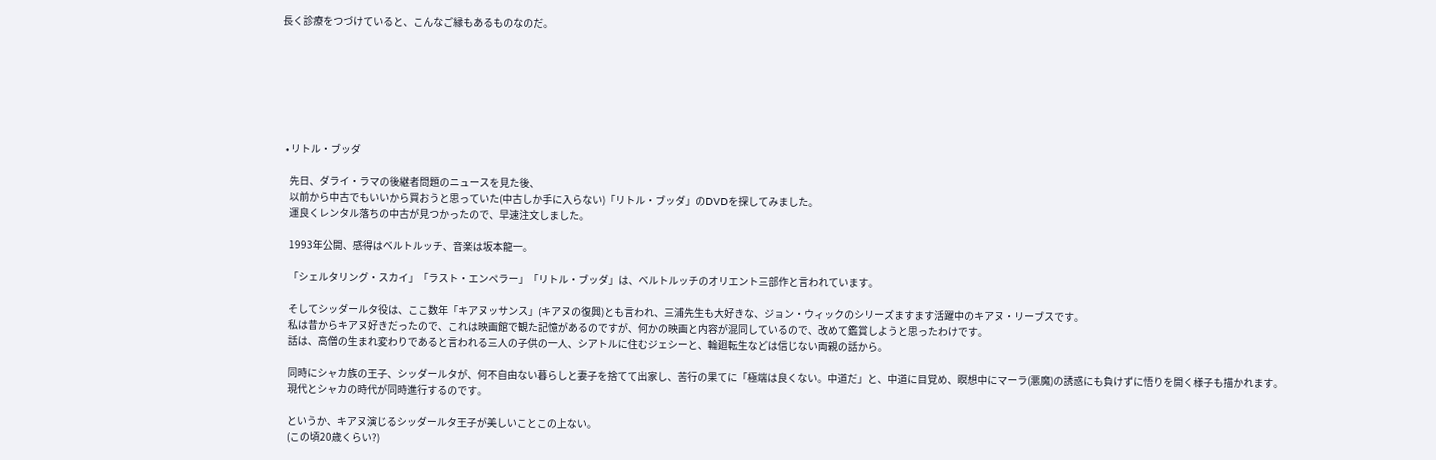長く診療をつづけていると、こんなご縁もあるものなのだ。







  • リトル・ブッダ

    先日、ダライ・ラマの後継者問題のニュースを見た後、
    以前から中古でもいいから買おうと思っていた(中古しか手に入らない)「リトル・ブッダ」のDVDを探してみました。
    運良くレンタル落ちの中古が見つかったので、早速注文しました。

    1993年公開、感得はベルトルッチ、音楽は坂本龍一。

    「シェルタリング・スカイ」「ラスト・エンペラー」「リトル・ブッダ」は、ベルトルッチのオリエント三部作と言われています。

    そしてシッダールタ役は、ここ数年「キアヌッサンス」(キアヌの復興)とも言われ、三浦先生も大好きな、ジョン・ウィックのシリーズますます活躍中のキアヌ・リーブスです。
    私は昔からキアヌ好きだったので、これは映画館で観た記憶があるのですが、何かの映画と内容が混同しているので、改めて鑑賞しようと思ったわけです。
    話は、高僧の生まれ変わりであると言われる三人の子供の一人、シアトルに住むジェシーと、輪廻転生などは信じない両親の話から。

    同時にシャカ族の王子、シッダールタが、何不自由ない暮らしと妻子を捨てて出家し、苦行の果てに「極端は良くない。中道だ」と、中道に目覚め、瞑想中にマーラ(悪魔)の誘惑にも負けずに悟りを開く様子も描かれます。
    現代とシャカの時代が同時進行するのです。

    というか、キアヌ演じるシッダールタ王子が美しいことこの上ない。
    (この頃20歳くらい?)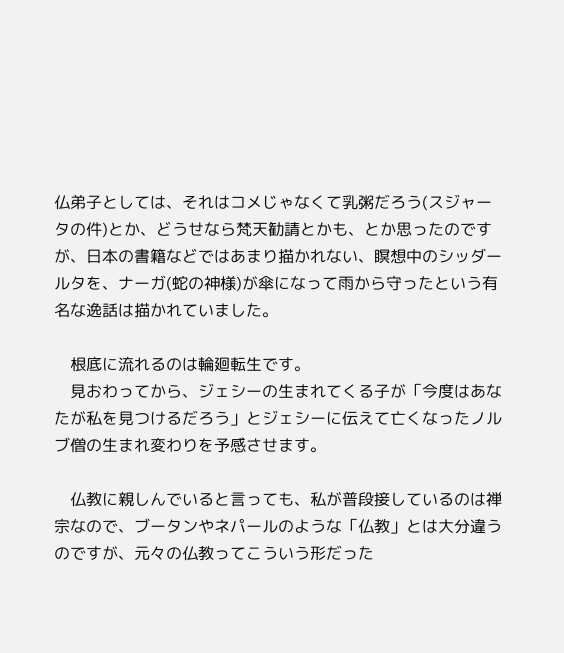仏弟子としては、それはコメじゃなくて乳粥だろう(スジャータの件)とか、どうせなら梵天勧請とかも、とか思ったのですが、日本の書籍などではあまり描かれない、瞑想中のシッダールタを、ナーガ(蛇の神様)が傘になって雨から守ったという有名な逸話は描かれていました。

    根底に流れるのは輪廻転生です。
    見おわってから、ジェシーの生まれてくる子が「今度はあなたが私を見つけるだろう」とジェシーに伝えて亡くなったノルブ僧の生まれ変わりを予感させます。

    仏教に親しんでいると言っても、私が普段接しているのは禅宗なので、ブータンやネパールのような「仏教」とは大分違うのですが、元々の仏教ってこういう形だった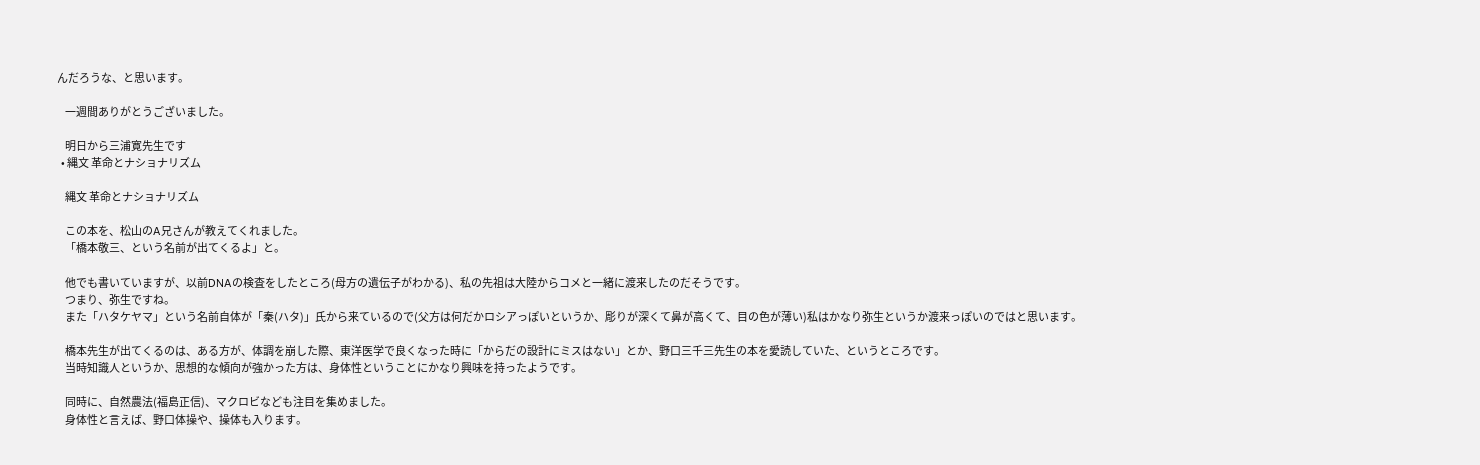んだろうな、と思います。

    一週間ありがとうございました。

    明日から三浦寛先生です
  • 縄文 革命とナショナリズム

    縄文 革命とナショナリズム

    この本を、松山のA兄さんが教えてくれました。
    「橋本敬三、という名前が出てくるよ」と。

    他でも書いていますが、以前DNAの検査をしたところ(母方の遺伝子がわかる)、私の先祖は大陸からコメと一緒に渡来したのだそうです。
    つまり、弥生ですね。
    また「ハタケヤマ」という名前自体が「秦(ハタ)」氏から来ているので(父方は何だかロシアっぽいというか、彫りが深くて鼻が高くて、目の色が薄い)私はかなり弥生というか渡来っぽいのではと思います。

    橋本先生が出てくるのは、ある方が、体調を崩した際、東洋医学で良くなった時に「からだの設計にミスはない」とか、野口三千三先生の本を愛読していた、というところです。
    当時知識人というか、思想的な傾向が強かった方は、身体性ということにかなり興味を持ったようです。

    同時に、自然農法(福島正信)、マクロビなども注目を集めました。
    身体性と言えば、野口体操や、操体も入ります。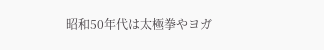昭和50年代は太極拳やヨガ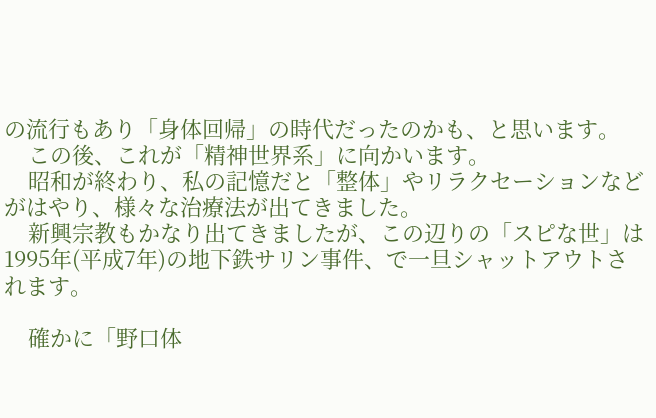の流行もあり「身体回帰」の時代だったのかも、と思います。
    この後、これが「精神世界系」に向かいます。
    昭和が終わり、私の記憶だと「整体」やリラクセーションなどがはやり、様々な治療法が出てきました。
    新興宗教もかなり出てきましたが、この辺りの「スピな世」は1995年(平成7年)の地下鉄サリン事件、で一旦シャットアウトされます。

    確かに「野口体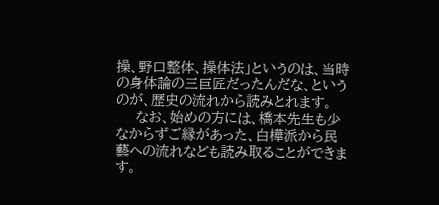操、野口整体、操体法」というのは、当時の身体論の三巨匠だったんだな、というのが、歴史の流れから読みとれます。
    なお、始めの方には、橋本先生も少なからずご縁があった、白樺派から民藝への流れなども読み取ることができます。